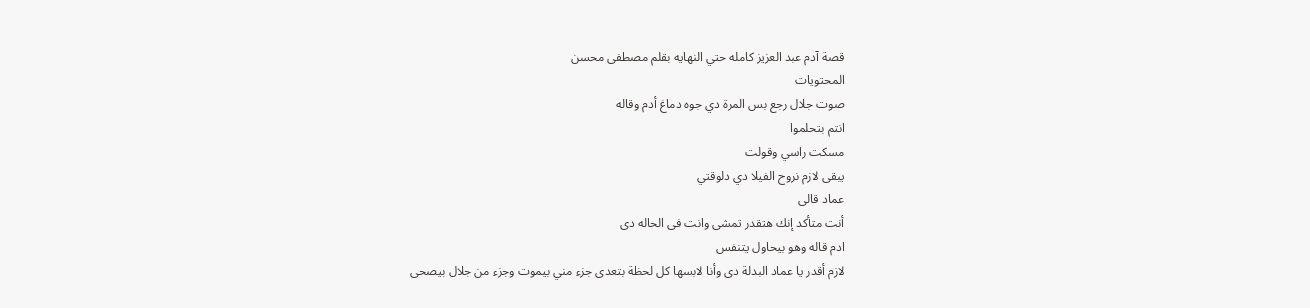قصة آدم عبد العزيز كامله حتي النهايه بقلم مصطفى محسن
المحتويات
صوت جلال رجع بس المرة دي جوه دماغ أدم وقاله
انتم بتحلموا
مسكت راسي وقولت
يبقى لازم نروح الفيلا دي دلوقتي
عماد قالى
أنت متأكد إنك هتقدر تمشى وانت فى الحاله دى
ادم قاله وهو بيحاول يتنفس
لازم أقدر يا عماد البدلة دى وأنا لابسها كل لحظة بتعدى جزء مني بيموت وجزء من جلال بيصحى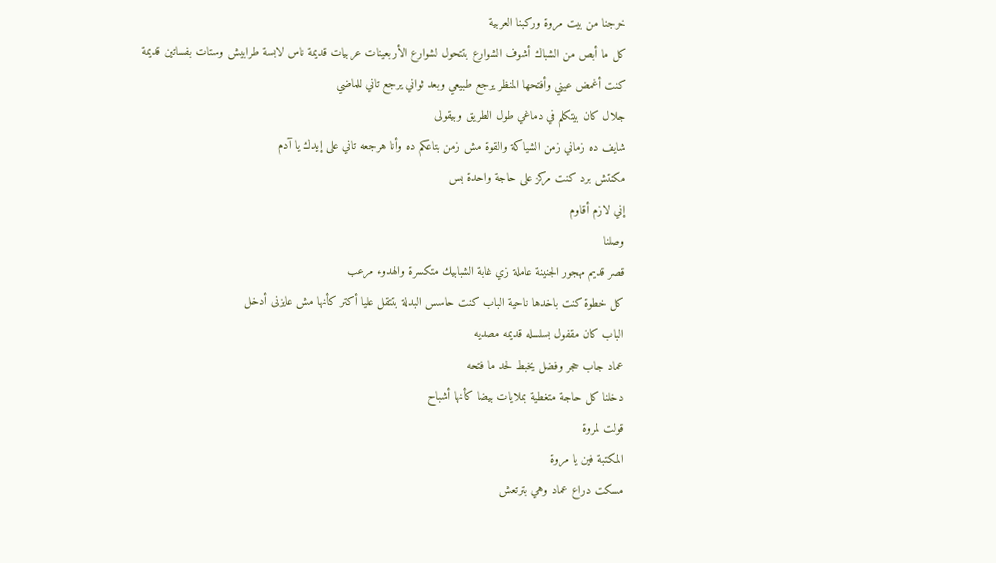خرجنا من بيت مروة وركبنا العربية
كل ما أبص من الشباك أشوف الشوارع بتتحول لشوارع الأربعينات عربيات قديمة ناس لابسة طرابيش وستات بفساتين قديمة
كنت أغمض عيني وأفتحها المنظر يرجع طبيعي وبعد ثواني يرجع تاني للماضي
جلال كان بيتكلم في دماغي طول الطريق وبيقولى
شايف ده زماني زمن الشياكة والقوة مش زمن بتاعكم ده وأنا هرجعه تاني على إيدك يا آدم
مكنتش برد كنت مركز على حاجة واحدة بس
إني لازم أقاوم
وصلنا
قصر قديم مهجور الجنينة عاملة زي غابة الشبابيك متكسرة والهدوء مرعب
كل خطوة كنت باخدها ناحية الباب كنت حاسس البدلة بتتقل عليا أكتر كأنها مش عايزنى أدخل
الباب كان مقفول بسلسله قديمه مصديه
عماد جاب حجر وفضل يخبط لحد ما فتحه
دخلنا كل حاجة متغطية بملايات بيضا كأنها أشباح
قولت لمروة
المكتبة فين يا مروة
مسكت دراع عماد وهي بترتعش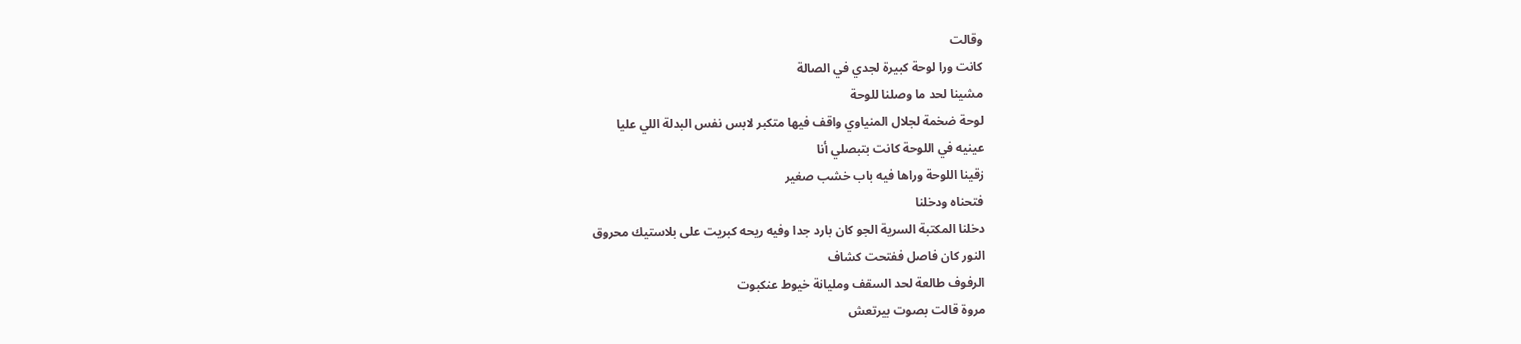وقالت
كانت ورا لوحة كبيرة لجدي في الصالة
مشينا لحد ما وصلنا للوحة
لوحة ضخمة لجلال المنياوي واقف فيها متكبر لابس نفس البدلة اللي عليا
عينيه في اللوحة كانت بتبصلي أنا
زقينا اللوحة وراها فيه باب خشب صغير
فتحناه ودخلنا
دخلنا المكتبة السرية الجو كان بارد جدا وفيه ريحه كبريت على بلاستيك محروق
النور كان فاصل ففتحت كشاف
الرفوف طالعة لحد السقف ومليانة خيوط عنكبوت
مروة قالت بصوت بيرتعش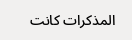المذكرات كانت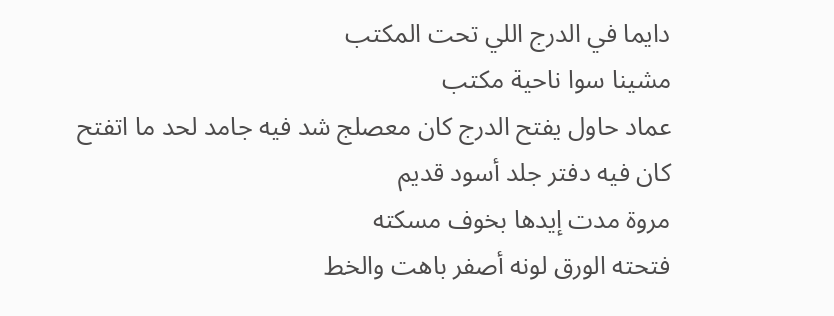دايما في الدرج اللي تحت المكتب
مشينا سوا ناحية مكتب
عماد حاول يفتح الدرج كان معصلج شد فيه جامد لحد ما اتفتح
كان فيه دفتر جلد أسود قديم
مروة مدت إيدها بخوف مسكته
فتحته الورق لونه أصفر باهت والخط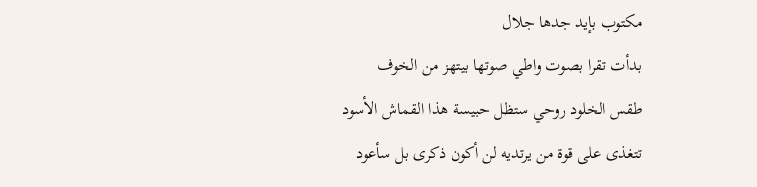مكتوب بإيد جدها جلال
بدأت تقرا بصوت واطي صوتها بيتهز من الخوف
طقس الخلود روحي ستظل حبيسة هذا القماش الأسود تتغذى على قوة من يرتديه لن أكون ذكرى بل سأعود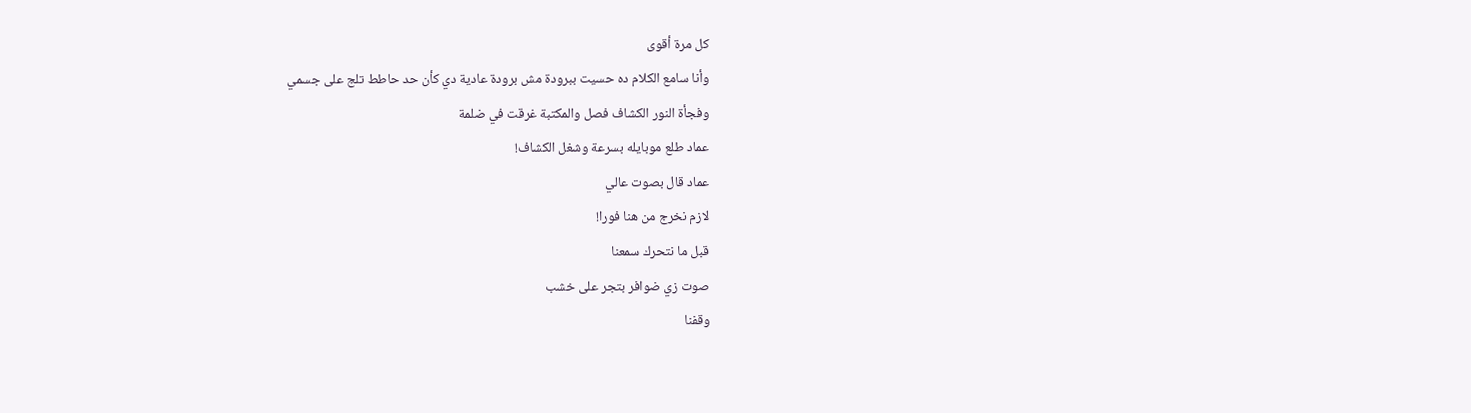كل مرة أقوى
وأنا سامع الكلام ده حسيت ببرودة مش برودة عادية دي كأن حد حاطط تلج على جسمي
وفجأة النور الكشاف فصل والمكتبة غرقت في ضلمة
عماد طلع موبايله بسرعة وشغل الكشاف!
عماد قال بصوت عالي
لازم نخرج من هنا فورا!
قبل ما نتحرك سمعنا
صوت زي ضوافر بتجر على خشب
وقفنا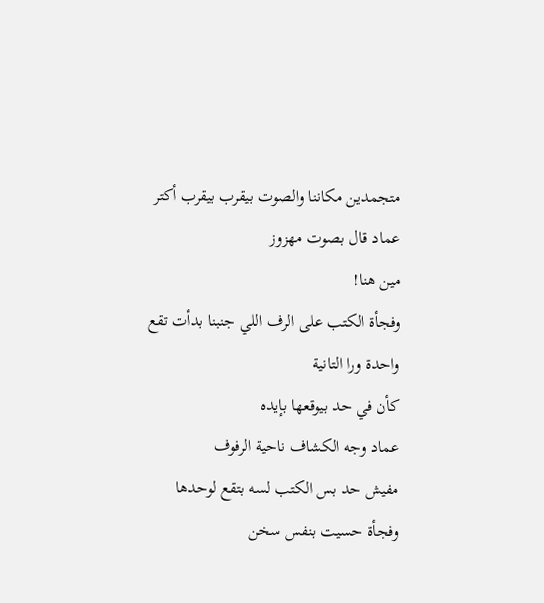متجمدين مكاننا والصوت بيقرب بيقرب أكتر
عماد قال بصوت مهزوز
مين هنا!
وفجأة الكتب على الرف اللي جنبنا بدأت تقع واحدة ورا التانية
كأن في حد بيوقعها بإيده
عماد وجه الكشاف ناحية الرفوف
مفيش حد بس الكتب لسه بتقع لوحدها
وفجأة حسيت بنفس سخن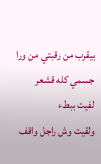بيقرب من رقبتي من ورا
جسمي كله قشعر
لفيت ببطء
ولقيت وش راجل واقف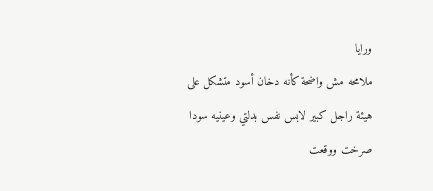ورايا
ملامحه مش واضحة كأنه دخان أسود متشكل على هيئة راجل كبير لابس نفس بدلتي وعينيه سودا
صرخت ووقعت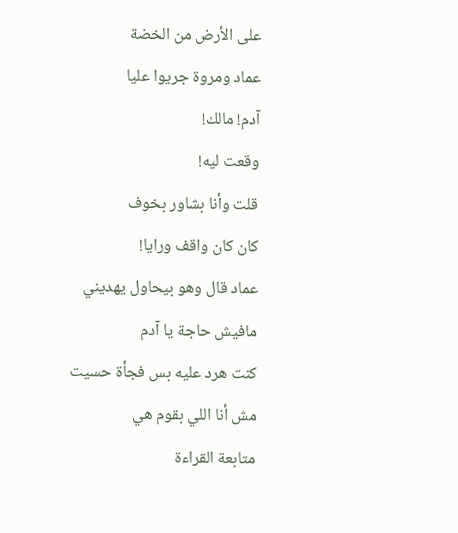على الأرض من الخضة
عماد ومروة جريوا عليا
آدم! مالك!
وقعت ليه!
قلت وأنا بشاور بخوف
كان كان واقف ورايا!
عماد قال وهو بيحاول يهديني
مافيش حاجة يا آدم
كنت هرد عليه بس فجأة حسيت
مش أنا اللي بقوم هي
متابعة القراءة